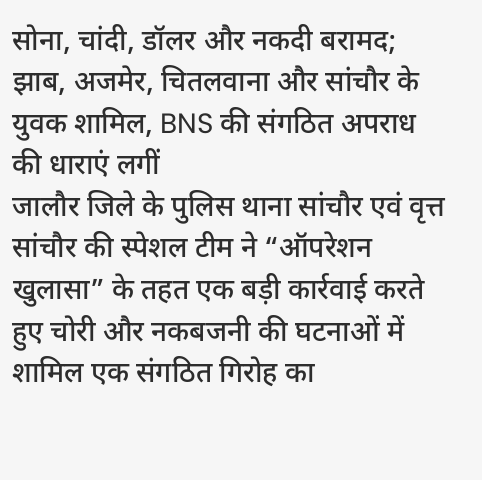सोना, चांदी, डॉलर और नकदी बरामद; झाब, अजमेर, चितलवाना और सांचौर के युवक शामिल, BNS की संगठित अपराध की धाराएं लगीं
जालौर जिले के पुलिस थाना सांचौर एवं वृत्त सांचौर की स्पेशल टीम ने “ऑपरेशन खुलासा” के तहत एक बड़ी कार्रवाई करते हुए चोरी और नकबजनी की घटनाओं में शामिल एक संगठित गिरोह का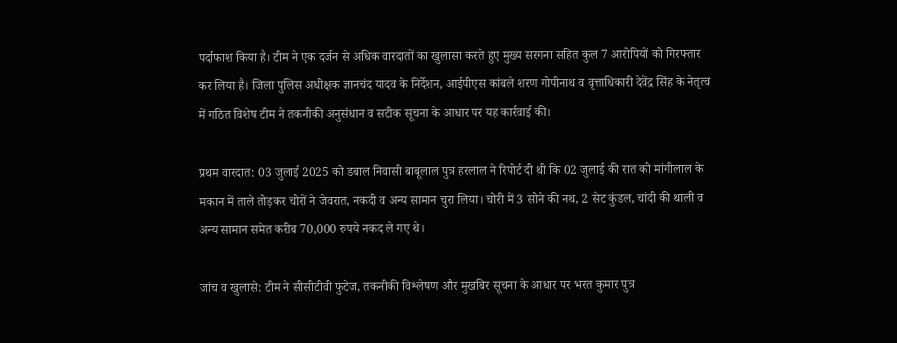पर्दाफाश किया है। टीम ने एक दर्जन से अधिक वारदातों का खुलासा करते हुए मुख्य सरगना सहित कुल 7 आरोपियों को गिरफ्तार कर लिया है। जिला पुलिस अधीक्षक ज्ञानचंद यादव के निर्देशन, आईपीएस कांबले शरण गोपीनाथ व वृत्ताधिकारी देवेंद्र सिंह के नेतृत्व में गठित विशेष टीम ने तकनीकी अनुसंधान व सटीक सूचना के आधार पर यह कार्रवाई की।

प्रथम वारदात: 03 जुलाई 2025 को डबाल निवासी बाबूलाल पुत्र हरलाल ने रिपोर्ट दी थी कि 02 जुलाई की रात को मांगीलाल के मकान में ताले तोड़कर चोरों ने जेवरात, नकदी व अन्य सामान चुरा लिया। चोरी में 3 सोने की नथ, 2 सेट कुंडल, चांदी की थाली व अन्य सामान समेत करीब 70,000 रुपये नकद ले गए थे।

जांच व खुलासे: टीम ने सीसीटीवी फुटेज, तकनीकी विश्लेषण और मुखबिर सूचना के आधार पर भरत कुमार पुत्र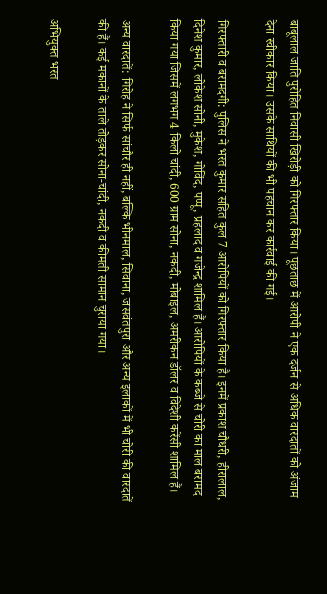बाबूलाल जाति पुरोहित निवासी खिरोड़ी को गिरफ्तार किया। पूछताछ में आरोपी ने एक दर्जन से अधिक वारदातों को अंजाम देना स्वीकार किया। उसके साथियों की भी पहचान कर कार्रवाई की गई।

गिरफ्तारी व बरामदगी: पुलिस ने भरत कुमार सहित कुल 7 आरोपियों को गिरफ्तार किया है। इनमें प्रकाश चौधरी, हीरालाल, दिनेश कुमार, लोकेश सोनी, मुकेश, गोविंद, पप्पू, प्रहलाद व गजेन्द्र शामिल हैं। आरोपियों के कब्जे से चोरी का माल बरामद किया गया जिसमें लगभग 4 किलो चांदी, 600 ग्राम सोना, नकदी, मोबाइल, अमरीकन डॉलर व विदेशी करेंसी शामिल हैं।

अन्य वारदातें: गिरोह ने सिर्फ सांचौर ही नहीं, बल्कि भीनमाल, सिवाना, जसवंतपुरा और अन्य इलाकों में भी चोरी की वारदातें की हैं। कई मकानों के ताले तोड़कर सोना-चांदी, नकदी व कीमती सामान चुराया गया।

अभियुक्त भरत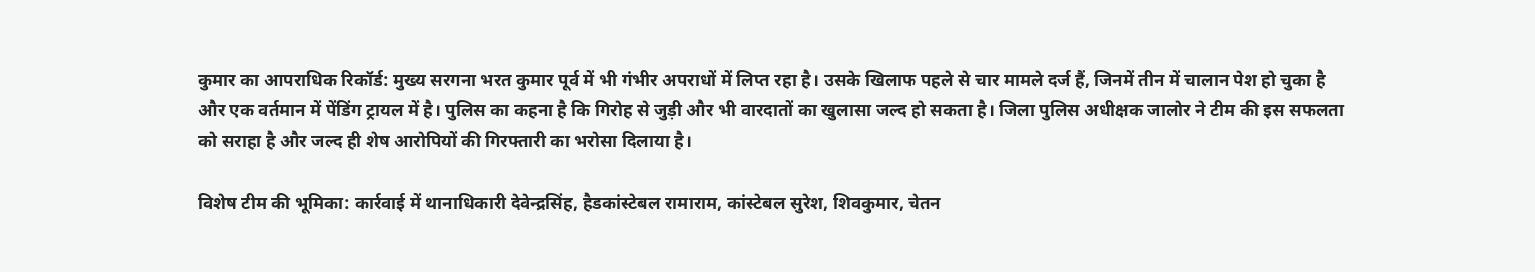कुमार का आपराधिक रिकॉर्ड: मुख्य सरगना भरत कुमार पूर्व में भी गंभीर अपराधों में लिप्त रहा है। उसके खिलाफ पहले से चार मामले दर्ज हैं, जिनमें तीन में चालान पेश हो चुका है और एक वर्तमान में पेंडिंग ट्रायल में है। पुलिस का कहना है कि गिरोह से जुड़ी और भी वारदातों का खुलासा जल्द हो सकता है। जिला पुलिस अधीक्षक जालोर ने टीम की इस सफलता को सराहा है और जल्द ही शेष आरोपियों की गिरफ्तारी का भरोसा दिलाया है।

विशेष टीम की भूमिका: कार्रवाई में थानाधिकारी देवेन्द्रसिंह, हैडकांस्टेबल रामाराम, कांस्टेबल सुरेश, शिवकुमार, चेतन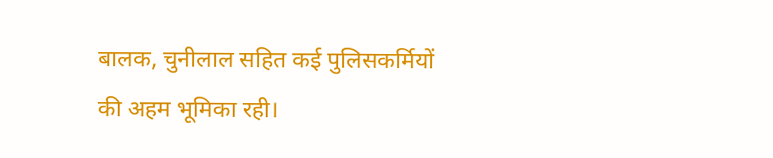बालक, चुनीलाल सहित कई पुलिसकर्मियों की अहम भूमिका रही।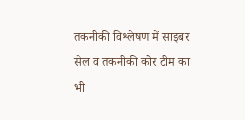तकनीकी विश्लेषण में साइबर सेल व तकनीकी कोर टीम का भी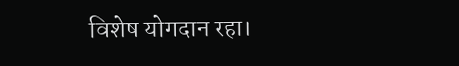विशेष योगदान रहा।